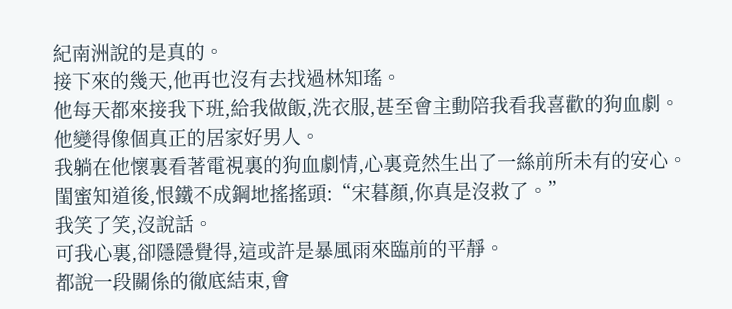紀南洲說的是真的。
接下來的幾天,他再也沒有去找過林知瑤。
他每天都來接我下班,給我做飯,洗衣服,甚至會主動陪我看我喜歡的狗血劇。
他變得像個真正的居家好男人。
我躺在他懷裏看著電視裏的狗血劇情,心裏竟然生出了一絲前所未有的安心。
閨蜜知道後,恨鐵不成鋼地搖搖頭:“宋暮顏,你真是沒救了。”
我笑了笑,沒說話。
可我心裏,卻隱隱覺得,這或許是暴風雨來臨前的平靜。
都說一段關係的徹底結束,會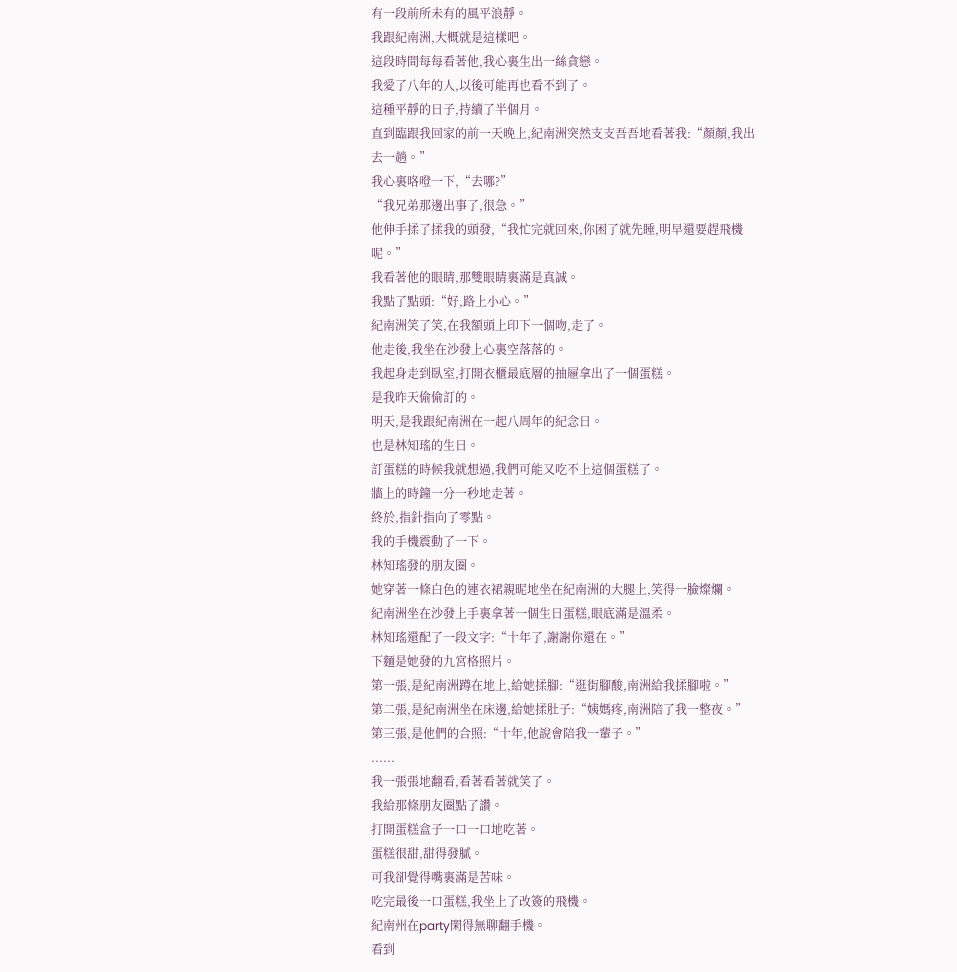有一段前所未有的風平浪靜。
我跟紀南洲,大概就是這樣吧。
這段時間每每看著他,我心裏生出一絲貪戀。
我愛了八年的人,以後可能再也看不到了。
這種平靜的日子,持續了半個月。
直到臨跟我回家的前一天晚上,紀南洲突然支支吾吾地看著我:“顏顏,我出去一趟。”
我心裏咯噔一下,“去哪?”
“我兄弟那邊出事了,很急。”
他伸手揉了揉我的頭發,“我忙完就回來,你困了就先睡,明早還要趕飛機呢。”
我看著他的眼睛,那雙眼睛裏滿是真誠。
我點了點頭:“好,路上小心。”
紀南洲笑了笑,在我額頭上印下一個吻,走了。
他走後,我坐在沙發上心裏空落落的。
我起身走到臥室,打開衣櫃最底層的抽屜拿出了一個蛋糕。
是我昨天偷偷訂的。
明天,是我跟紀南洲在一起八周年的紀念日。
也是林知瑤的生日。
訂蛋糕的時候我就想過,我們可能又吃不上這個蛋糕了。
牆上的時鐘一分一秒地走著。
終於,指針指向了零點。
我的手機震動了一下。
林知瑤發的朋友圈。
她穿著一條白色的連衣裙親昵地坐在紀南洲的大腿上,笑得一臉燦爛。
紀南洲坐在沙發上手裏拿著一個生日蛋糕,眼底滿是溫柔。
林知瑤還配了一段文字:“十年了,謝謝你還在。”
下麵是她發的九宮格照片。
第一張,是紀南洲蹲在地上,給她揉腳:“逛街腳酸,南洲給我揉腳啦。”
第二張,是紀南洲坐在床邊,給她揉肚子:“姨媽疼,南洲陪了我一整夜。”
第三張,是他們的合照:“十年,他說會陪我一輩子。”
......
我一張張地翻看,看著看著就笑了。
我給那條朋友圈點了讚。
打開蛋糕盒子一口一口地吃著。
蛋糕很甜,甜得發膩。
可我卻覺得嘴裏滿是苦味。
吃完最後一口蛋糕,我坐上了改簽的飛機。
紀南州在party閑得無聊翻手機。
看到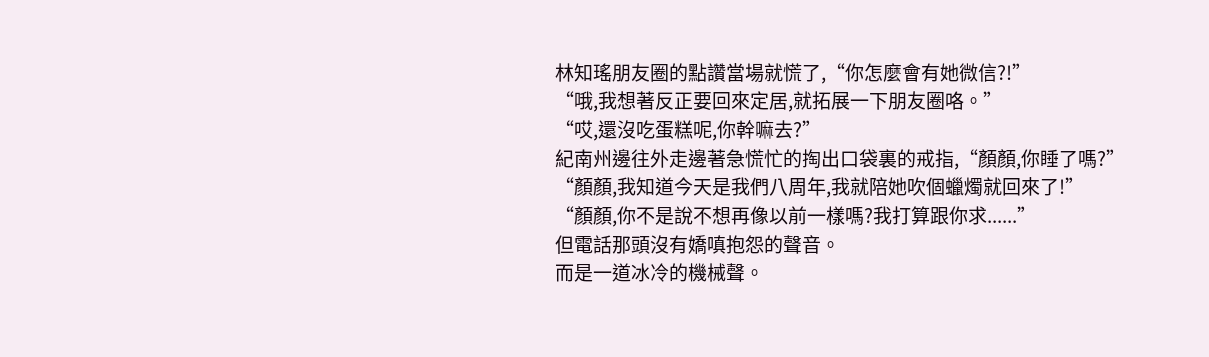林知瑤朋友圈的點讚當場就慌了,“你怎麼會有她微信?!”
“哦,我想著反正要回來定居,就拓展一下朋友圈咯。”
“哎,還沒吃蛋糕呢,你幹嘛去?”
紀南州邊往外走邊著急慌忙的掏出口袋裏的戒指,“顏顏,你睡了嗎?”
“顏顏,我知道今天是我們八周年,我就陪她吹個蠟燭就回來了!”
“顏顏,你不是說不想再像以前一樣嗎?我打算跟你求......”
但電話那頭沒有嬌嗔抱怨的聲音。
而是一道冰冷的機械聲。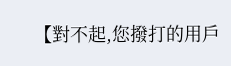【對不起,您撥打的用戶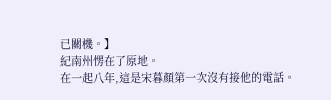已關機。】
紀南州愣在了原地。
在一起八年,這是宋暮顏第一次沒有接他的電話。